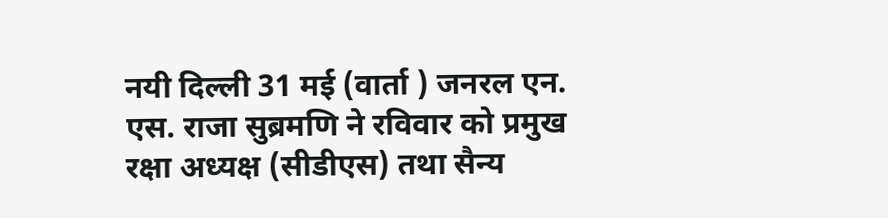नयी दिल्ली 31 मई (वार्ता ) जनरल एन. एस. राजा सुब्रमणि ने रविवार को प्रमुख रक्षा अध्यक्ष (सीडीएस) तथा सैन्य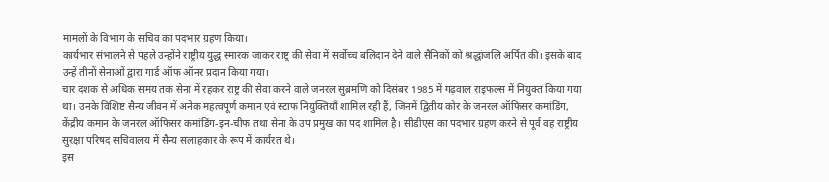मामलों के विभाग के सचिव का पदभार ग्रहण किया।
कार्यभार संभालने से पहले उन्होंने राष्ट्रीय युद्ध स्मारक जाकर राष्ट्र की सेवा में सर्वोच्च बलिदान देने वाले सैनिकों को श्रद्धांजलि अर्पित की। इसके बाद उन्हें तीनों सेनाओं द्वारा गार्ड ऑफ ऑनर प्रदान किया गया।
चार दशक से अधिक समय तक सेना में रहकर राष्ट्र की सेवा करने वाले जनरल सुब्रमणि को दिसंबर 1985 में गढ़वाल राइफल्स में नियुक्त किया गया था। उनके विशिष्ट सैन्य जीवन में अनेक महत्वपूर्ण कमान एवं स्टाफ नियुक्तियाँ शामिल रही हैं, जिनमें द्वितीय कोर के जनरल ऑफिसर कमांडिंग, केंद्रीय कमान के जनरल ऑफिसर कमांडिंग-इन-चीफ तथा सेना के उप प्रमुख का पद शामिल है। सीडीएस का पदभार ग्रहण करने से पूर्व वह राष्ट्रीय सुरक्षा परिषद सचिवालय में सैन्य सलाहकार के रूप में कार्यरत थे।
इस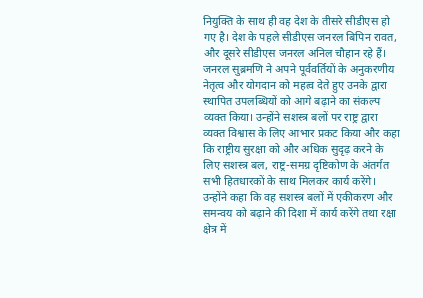नियुक्ति के साथ ही वह देश के तीसरे सीडीएस हो गए है। देश के पहले सीडीएस जनरल बिपिन रावत, और दूसरे सीडीएस जनरल अनिल चौहान रहे हैं।
जनरल सुब्रमणि ने अपने पूर्ववर्तियों के अनुकरणीय नेतृत्व और योगदान को महत्व देते हुए उनके द्वारा स्थापित उपलब्धियों को आगे बढ़ाने का संकल्प व्यक्त किया। उन्होंने सशस्त्र बलों पर राष्ट्र द्वारा व्यक्त विश्वास के लिए आभार प्रकट किया और कहा कि राष्ट्रीय सुरक्षा को और अधिक सुदृढ़ करने के लिए सशस्त्र बल, राष्ट्र-समग्र दृष्टिकोण के अंतर्गत सभी हितधारकों के साथ मिलकर कार्य करेंगे।
उन्होंने कहा कि वह सशस्त्र बलों में एकीकरण और समन्वय को बढ़ाने की दिशा में कार्य करेंगे तथा रक्षा क्षेत्र में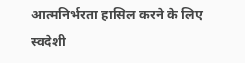आत्मनिर्भरता हासिल करने के लिए स्वदेशी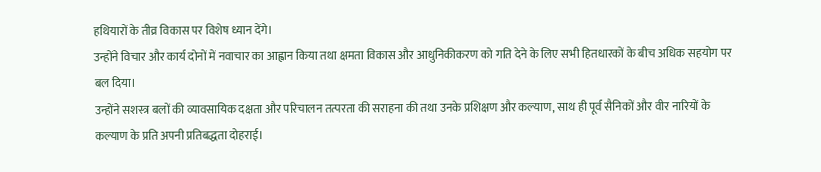हथियारों के तीव्र विकास पर विशेष ध्यान देंगे।
उन्होंने विचार और कार्य दोनों में नवाचार का आह्वान किया तथा क्षमता विकास और आधुनिकीकरण को गति देने के लिए सभी हितधारकों के बीच अधिक सहयोग पर बल दिया।
उन्होंने सशस्त्र बलों की व्यावसायिक दक्षता और परिचालन तत्परता की सराहना की तथा उनके प्रशिक्षण और कल्याण, साथ ही पूर्व सैनिकों और वीर नारियों के कल्याण के प्रति अपनी प्रतिबद्धता दोहराई।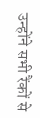उन्होंने सभी रैंकों से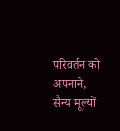परिवर्तन को अपनाने, सैन्य मूल्यों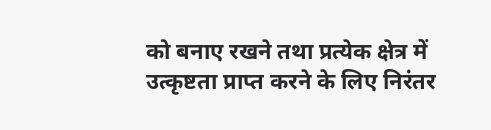को बनाए रखने तथा प्रत्येक क्षेत्र में उत्कृष्टता प्राप्त करने के लिए निरंतर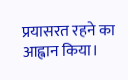प्रयासरत रहने का आह्वान किया।